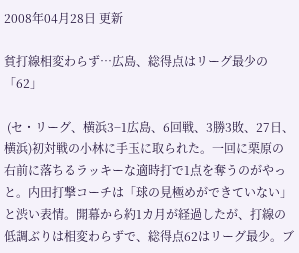2008年04月28日 更新

貧打線相変わらず…広島、総得点はリーグ最少の「62」

 (セ・リーグ、横浜3−1広島、6回戦、3勝3敗、27日、横浜)初対戦の小林に手玉に取られた。一回に栗原の右前に落ちるラッキーな適時打で1点を奪うのがやっと。内田打撃コーチは「球の見極めができていない」と渋い表情。開幕から約1カ月が経過したが、打線の低調ぶりは相変わらずで、総得点62はリーグ最少。ブ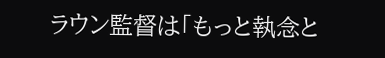ラウン監督は「もっと執念と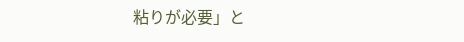粘りが必要」と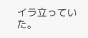イラ立っていた。